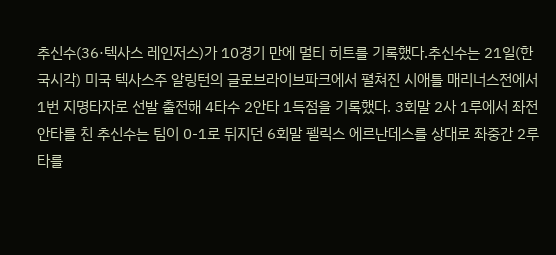추신수(36·텍사스 레인저스)가 10경기 만에 멀티 히트를 기록했다.추신수는 21일(한국시각) 미국 텍사스주 알링턴의 글로브라이브파크에서 펼쳐진 시애틀 매리너스전에서 1번 지명타자로 선발 출전해 4타수 2안타 1득점을 기록했다. 3회말 2사 1루에서 좌전 안타를 친 추신수는 팀이 0-1로 뒤지던 6회말 펠릭스 에르난데스를 상대로 좌중간 2루타를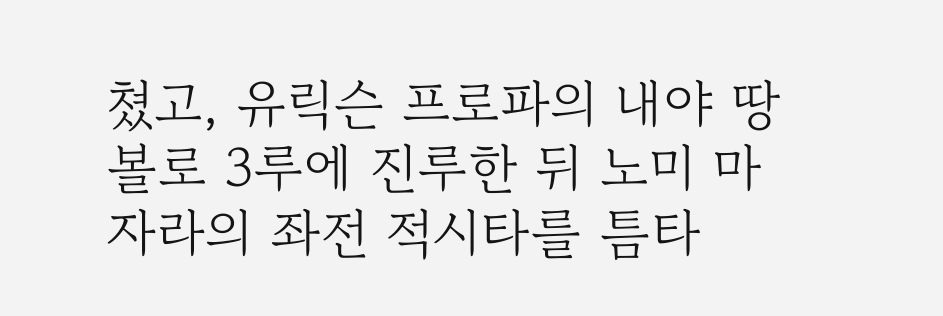쳤고, 유릭슨 프로파의 내야 땅볼로 3루에 진루한 뒤 노미 마자라의 좌전 적시타를 틈타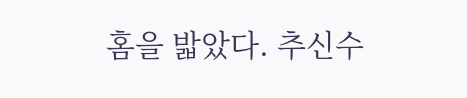홈을 밟았다. 추신수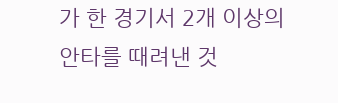가 한 경기서 2개 이상의 안타를 때려낸 것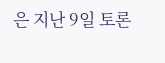은 지난 9일 토론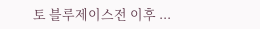토 블루제이스전 이후 ...